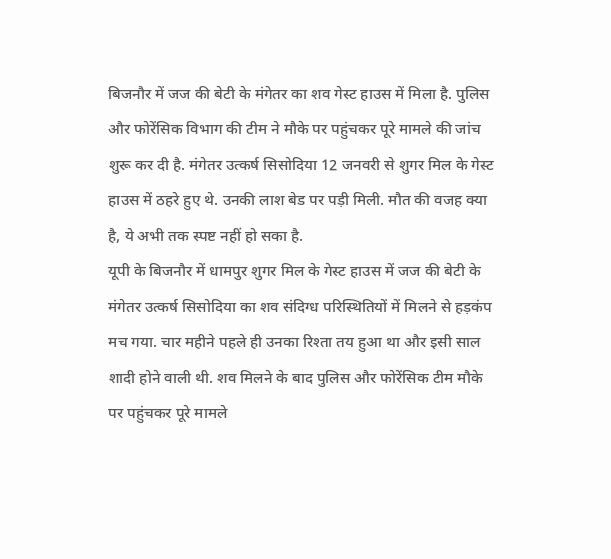बिजनौर में जज की बेटी के मंगेतर का शव गेस्ट हाउस में मिला है. पुलिस और फोरेंसिक विभाग की टीम ने मौके पर पहुंचकर पूरे मामले की जांच शुरू कर दी है. मंगेतर उत्कर्ष सिसोदिया 12 जनवरी से शुगर मिल के गेस्ट हाउस में ठहरे हुए थे. उनकी लाश बेड पर पड़ी मिली. मौत की वजह क्या है, ये अभी तक स्पष्ट नहीं हो सका है.
यूपी के बिजनौर में धामपुर शुगर मिल के गेस्ट हाउस में जज की बेटी के मंगेतर उत्कर्ष सिसोदिया का शव संदिग्ध परिस्थितियों में मिलने से हड़कंप मच गया. चार महीने पहले ही उनका रिश्ता तय हुआ था और इसी साल शादी होने वाली थी. शव मिलने के बाद पुलिस और फोरेंसिक टीम मौके पर पहुंचकर पूरे मामले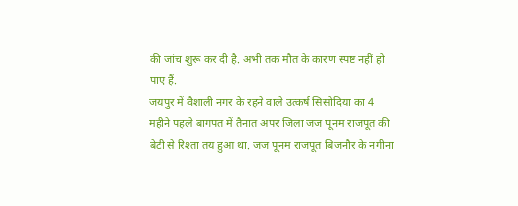की जांच शुरू कर दी है. अभी तक मौत के कारण स्पष्ट नहीं हो पाए हैं.
जयपुर में वैशाली नगर के रहने वाले उत्कर्ष सिसोदिया का 4 महीने पहले बागपत में तैनात अपर जिला जज पूनम राजपूत की बेटी से रिश्ता तय हुआ था. जज पूनम राजपूत बिजनौर के नगीना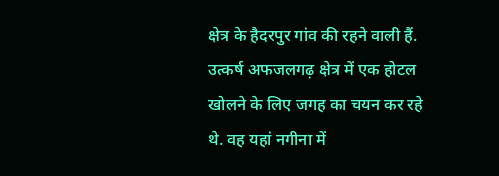क्षेत्र के हैदरपुर गांव की रहने वाली हैं. उत्कर्ष अफजलगढ़ क्षेत्र में एक होटल खोलने के लिए जगह का चयन कर रहे थे. वह यहां नगीना में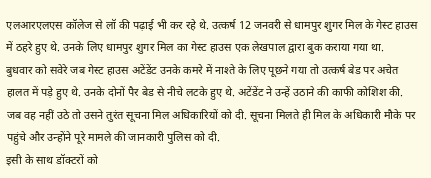एलआरएलएस कॉलेज से लॉ की पढ़ाई भी कर रहे थे. उत्कर्ष 12 जनवरी से धामपुर शुगर मिल के गेस्ट हाउस में ठहरे हुए थे. उनके लिए धामपुर शुगर मिल का गेस्ट हाउस एक लेखपाल द्वारा बुक कराया गया था.
बुधवार को सवेरे जब गेस्ट हाउस अटेंडेंट उनके कमरे में नाश्ते के लिए पूछने गया तो उत्कर्ष बेड पर अचेत हालत में पड़े हुए थे. उनके दोनों पैर बेड से नीचे लटके हुए थे. अटेंडेंट ने उन्हें उठाने की काफी कोशिश की. जब वह नहीं उठे तो उसने तुरंत सूचना मिल अधिकारियों को दी. सूचना मिलते ही मिल के अधिकारी मौके पर पहुंचे और उन्होंने पूरे मामले की जानकारी पुलिस को दी.
इसी के साथ डॉक्टरों को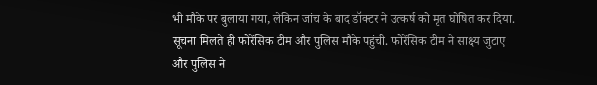भी मौके पर बुलाया गया, लेकिन जांच के बाद डॉक्टर ने उत्कर्ष को मृत घोषित कर दिया. सूचना मिलते ही फोरेंसिक टीम और पुलिस मौके पहुंची. फोरेंसिक टीम ने साक्ष्य जुटाए और पुलिस ने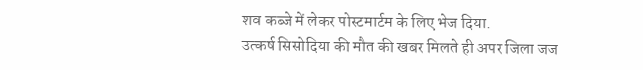शव कब्जे में लेकर पोस्टमार्टम के लिए भेज दिया.
उत्कर्ष सिसोदिया की मौत की खबर मिलते ही अपर जिला जज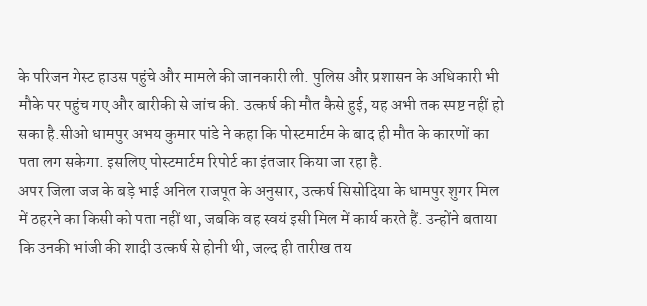के परिजन गेस्ट हाउस पहुंचे और मामले की जानकारी ली. पुलिस और प्रशासन के अधिकारी भी मौके पर पहुंच गए और बारीकी से जांच की. उत्कर्ष की मौत कैसे हुई, यह अभी तक स्पष्ट नहीं हो सका है.सीओ धामपुर अभय कुमार पांडे ने कहा कि पोस्टमार्टम के बाद ही मौत के कारणों का पता लग सकेगा. इसलिए पोस्टमार्टम रिपोर्ट का इंतजार किया जा रहा है.
अपर जिला जज के बड़े भाई अनिल राजपूत के अनुसार, उत्कर्ष सिसोदिया के धामपुर शुगर मिल में ठहरने का किसी को पता नहीं था, जबकि वह स्वयं इसी मिल में कार्य करते हैं. उन्होंने बताया कि उनकी भांजी की शादी उत्कर्ष से होनी थी, जल्द ही तारीख तय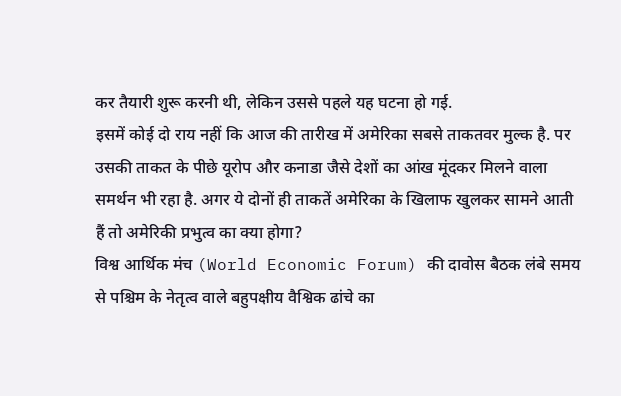कर तैयारी शुरू करनी थी, लेकिन उससे पहले यह घटना हो गई.
इसमें कोई दो राय नहीं कि आज की तारीख में अमेरिका सबसे ताकतवर मुल्क है. पर उसकी ताकत के पीछे यूरोप और कनाडा जैसे देशों का आंख मूंदकर मिलने वाला समर्थन भी रहा है. अगर ये दोनों ही ताकतें अमेरिका के खिलाफ खुलकर सामने आती हैं तो अमेरिकी प्रभुत्व का क्या होगा?
विश्व आर्थिक मंच (World Economic Forum) की दावोस बैठक लंबे समय से पश्चिम के नेतृत्व वाले बहुपक्षीय वैश्विक ढांचे का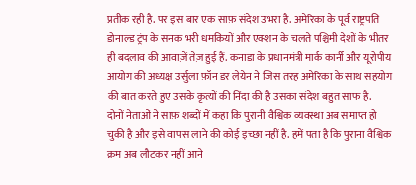प्रतीक रही है. पर इस बार एक साफ़ संदेश उभरा है. अमेरिका के पूर्व राष्ट्रपति डोनाल्ड ट्रंप के सनक भरी धमकियों और एक्शन के चलते पश्चिमी देशों के भीतर ही बदलाव की आवाज़ें तेज़ हुई हैं. कनाडा के प्रधानमंत्री मार्क कार्नी और यूरोपीय आयोग की अध्यक्ष उर्सुला फ़ॉन डर लेयेन ने जिस तरह अमेरिका के साथ सहयोग की बात करते हुए उसके कृत्यों की निंदा की है उसका संदेश बहुत साफ है.
दोनों नेताओं ने साफ़ शब्दों में कहा कि पुरानी वैश्विक व्यवस्था अब समाप्त हो चुकी है और इसे वापस लाने की कोई इच्छा नहीं है. हमें पता है कि पुराना वैश्विक क्रम अब लौटकर नहीं आने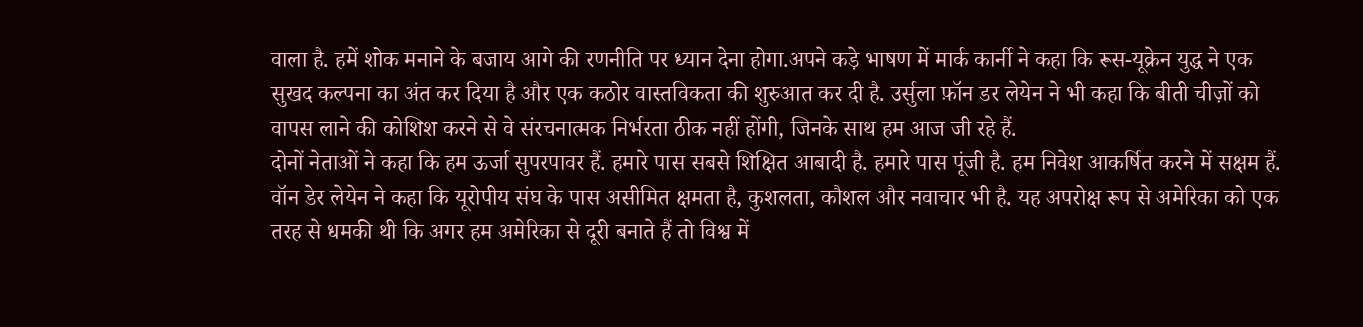वाला है. हमें शोक मनाने के बजाय आगे की रणनीति पर ध्यान देना होगा.अपने कड़े भाषण में मार्क कार्नी ने कहा कि रूस-यूक्रेन युद्ध ने एक सुखद कल्पना का अंत कर दिया है और एक कठोर वास्तविकता की शुरुआत कर दी है. उर्सुला फ़ॉन डर लेयेन ने भी कहा कि बीती चीज़ों को वापस लाने की कोशिश करने से वे संरचनात्मक निर्भरता ठीक नहीं होंगी, जिनके साथ हम आज जी रहे हैं.
दोनों नेताओं ने कहा कि हम ऊर्जा सुपरपावर हैं. हमारे पास सबसे शिक्षित आबादी है. हमारे पास पूंजी है. हम निवेश आकर्षित करने में सक्षम हैं. वॉन डेर लेयेन ने कहा कि यूरोपीय संघ के पास असीमित क्षमता है, कुशलता, कौशल और नवाचार भी है. यह अपरोक्ष रूप से अमेरिका को एक तरह से धमकी थी कि अगर हम अमेरिका से दूरी बनाते हैं तो विश्व में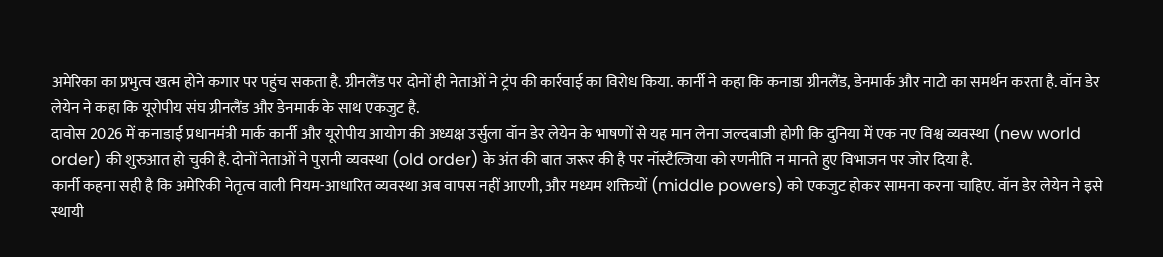अमेरिका का प्रभुत्व खत्म होने कगार पर पहुंच सकता है. ग्रीनलैंड पर दोनों ही नेताओं ने ट्रंप की कार्रवाई का विरोध किया. कार्नी ने कहा कि कनाडा ग्रीनलैंड, डेनमार्क और नाटो का समर्थन करता है. वॉन डेर लेयेन ने कहा कि यूरोपीय संघ ग्रीनलैंड और डेनमार्क के साथ एकजुट है.
दावोस 2026 में कनाडाई प्रधानमंत्री मार्क कार्नी और यूरोपीय आयोग की अध्यक्ष उर्सुला वॉन डेर लेयेन के भाषणों से यह मान लेना जल्दबाजी होगी कि दुनिया में एक नए विश्व व्यवस्था (new world order) की शुरुआत हो चुकी है. दोनों नेताओं ने पुरानी व्यवस्था (old order) के अंत की बात जरूर की है पर नॉस्टैल्जिया को रणनीति न मानते हुए विभाजन पर जोर दिया है.
कार्नी कहना सही है कि अमेरिकी नेतृत्व वाली नियम-आधारित व्यवस्था अब वापस नहीं आएगी, और मध्यम शक्तियों (middle powers) को एकजुट होकर सामना करना चाहिए. वॉन डेर लेयेन ने इसे स्थायी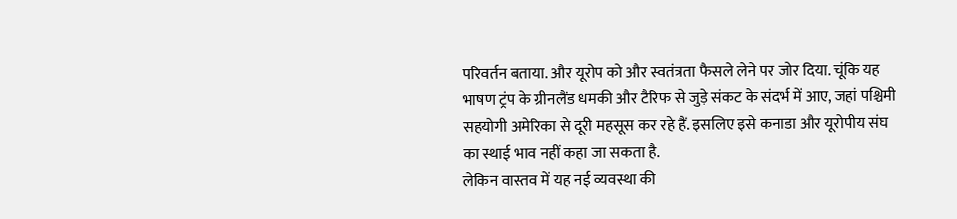परिवर्तन बताया. और यूरोप को और स्वतंत्रता फैसले लेने पर जोर दिया. चूंकि यह भाषण ट्रंप के ग्रीनलैंड धमकी और टैरिफ से जुड़े संकट के संदर्भ में आए, जहां पश्चिमी सहयोगी अमेरिका से दूरी महसूस कर रहे हैं. इसलिए इसे कनाडा और यूरोपीय संघ का स्थाई भाव नहीं कहा जा सकता है.
लेकिन वास्तव में यह नई व्यवस्था की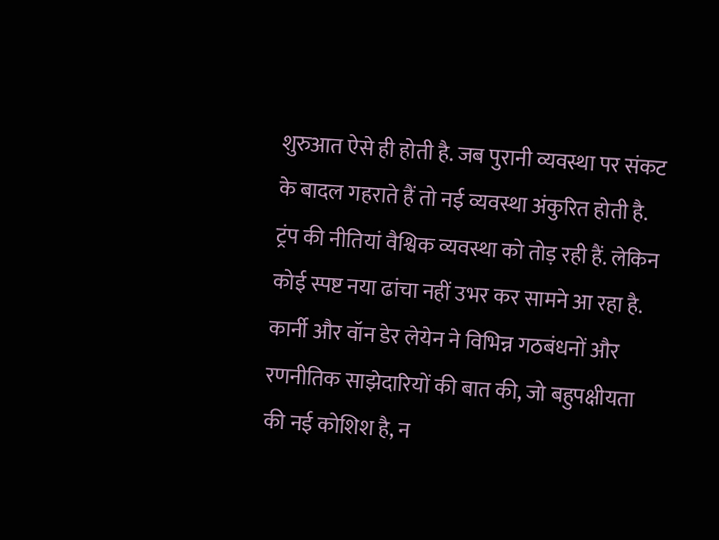शुरुआत ऐसे ही होती है. जब पुरानी व्यवस्था पर संकट के बादल गहराते हैं तो नई व्यवस्था अंकुरित होती है. ट्रंप की नीतियां वैश्विक व्यवस्था को तोड़ रही हैं. लेकिन कोई स्पष्ट नया ढांचा नहीं उभर कर सामने आ रहा है. कार्नी और वॉन डेर लेयेन ने विभिन्न गठबंधनों और रणनीतिक साझेदारियों की बात की, जो बहुपक्षीयता की नई कोशिश है, न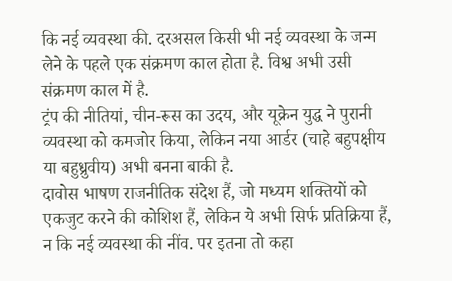कि नई व्यवस्था की. दरअसल किसी भी नई व्यवस्था के जन्म लेने के पहले एक संक्रमण काल होता है. विश्व अभी उसी संक्रमण काल में है.
ट्रंप की नीतियां, चीन-रूस का उदय, और यूक्रेन युद्ध ने पुरानी व्यवस्था को कमजोर किया, लेकिन नया आर्डर (चाहे बहुपक्षीय या बहुध्रुवीय) अभी बनना बाकी है.
दावोस भाषण राजनीतिक संदेश हैं, जो मध्यम शक्तियों को एकजुट करने की कोशिश हैं, लेकिन ये अभी सिर्फ प्रतिक्रिया हैं, न कि नई व्यवस्था की नींव. पर इतना तो कहा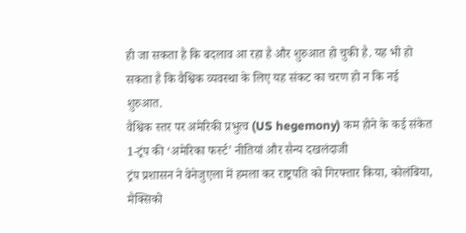ही जा सकता है कि बदलाव आ रहा है और शुरुआत हो चुकी है. यह भी हो सकता है कि वैश्विक व्यवस्था के लिए यह संकट का चरण हो न कि नई शुरुआत.
वैश्विक स्तर पर अमेरिकी प्रभुत्व (US hegemony) कम होने के कई संकेत
1-ट्रंप की ‘अमेरिका फर्स्ट’ नीतियां और सैन्य दखलंदाजी
ट्रंप प्रशासन ने वेनेजुएला में हमला कर राष्ट्रपति को गिरफ्तार किया, कोलंबिया, मैक्सिको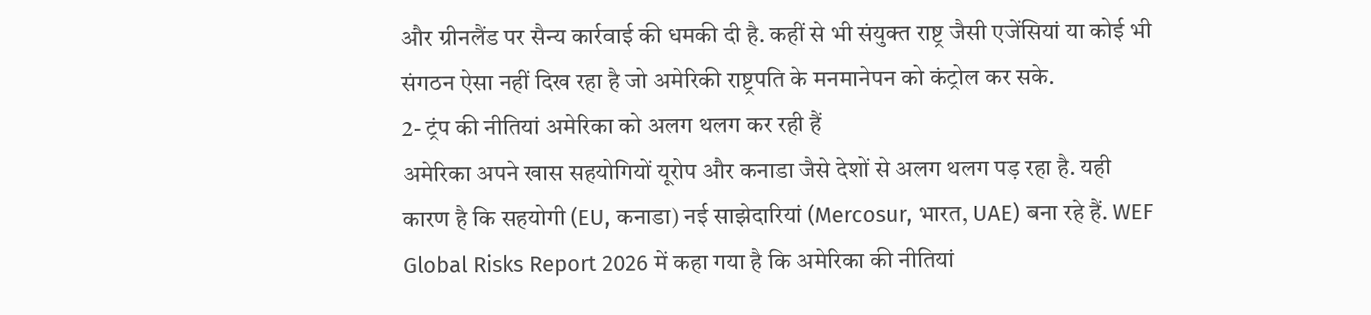और ग्रीनलैंड पर सैन्य कार्रवाई की धमकी दी है. कहीं से भी संयुक्त राष्ट्र जैसी एजेंसियां या कोई भी संगठन ऐसा नहीं दिख रहा है जो अमेरिकी राष्ट्रपति के मनमानेपन को कंट्रोल कर सके.
2- ट्रंप की नीतियां अमेरिका को अलग थलग कर रही हैं
अमेरिका अपने खास सहयोगियों यूरोप और कनाडा जैसे देशों से अलग थलग पड़ रहा है. यही कारण है कि सहयोगी (EU, कनाडा) नई साझेदारियां (Mercosur, भारत, UAE) बना रहे हैं. WEF Global Risks Report 2026 में कहा गया है कि अमेरिका की नीतियां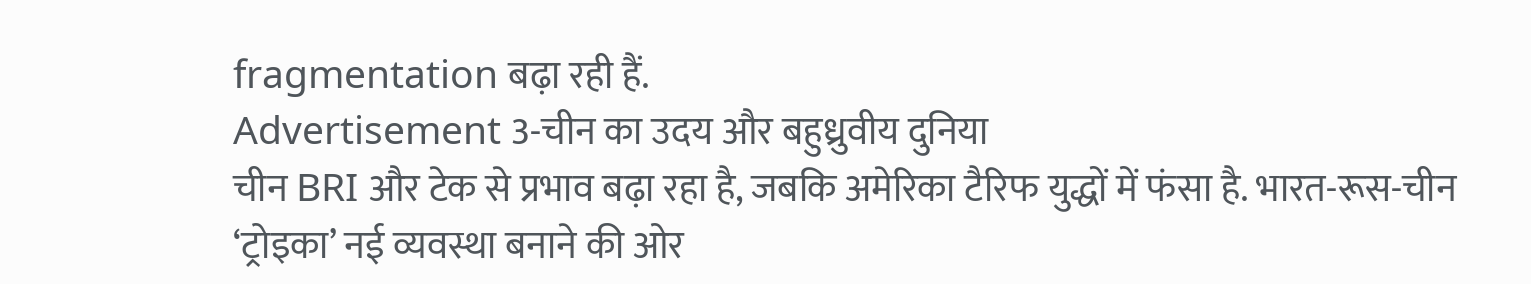fragmentation बढ़ा रही हैं.
Advertisement 3-चीन का उदय और बहुध्रुवीय दुनिया
चीन BRI और टेक से प्रभाव बढ़ा रहा है, जबकि अमेरिका टैरिफ युद्धों में फंसा है. भारत-रूस-चीन ‘ट्रोइका’ नई व्यवस्था बनाने की ओर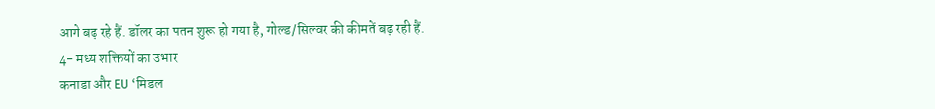आगे बढ़ रहे हैं. डॉलर का पतन शुरू हो गया है, गोल्ड/सिल्वर की कीमतें बढ़ रही हैं.
4- मध्य शक्तियों का उभार
कनाडा और EU ‘मिडल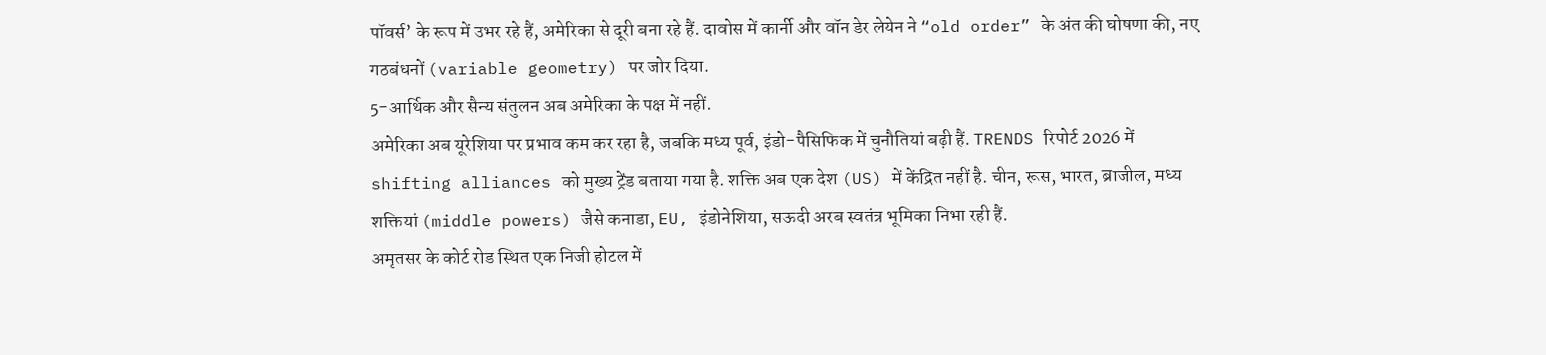पॉवर्स’ के रूप में उभर रहे हैं, अमेरिका से दूरी बना रहे हैं. दावोस में कार्नी और वॉन डेर लेयेन ने “old order” के अंत की घोषणा की, नए गठबंधनों (variable geometry) पर जोर दिया.
5-आर्थिक और सैन्य संतुलन अब अमेरिका के पक्ष में नहीं.
अमेरिका अब यूरेशिया पर प्रभाव कम कर रहा है, जबकि मध्य पूर्व, इंडो-पैसिफिक में चुनौतियां बढ़ी हैं. TRENDS रिपोर्ट 2026 में shifting alliances को मुख्य ट्रेंड बताया गया है. शक्ति अब एक देश (US) में केंद्रित नहीं है. चीन, रूस, भारत, ब्राजील, मध्य शक्तियां (middle powers) जैसे कनाडा, EU, इंडोनेशिया, सऊदी अरब स्वतंत्र भूमिका निभा रही हैं.
अमृतसर के कोर्ट रोड स्थित एक निजी होटल में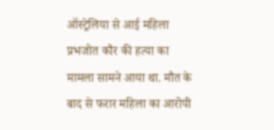ऑस्ट्रेलिया से आई महिला प्रभजोत कौर की हत्या का मामला सामने आया था. मौत के बाद से फरार महिला का आरोपी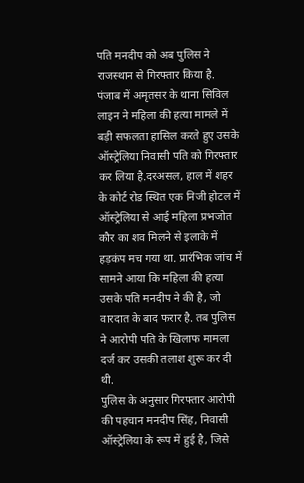पति मनदीप को अब पुलिस ने राजस्थान से गिरफ्तार किया है.
पंजाब में अमृतसर के थाना सिविल लाइन ने महिला की हत्या मामले में बड़ी सफलता हासिल करते हुए उसके ऑस्ट्रेलिया निवासी पति को गिरफ्तार कर लिया है.दरअसल, हाल में शहर के कोर्ट रोड स्थित एक निजी होटल में ऑस्ट्रेलिया से आई महिला प्रभजोत कौर का शव मिलने से इलाके में हड़कंप मच गया था. प्रारंभिक जांच में सामने आया कि महिला की हत्या उसके पति मनदीप ने की है, जो वारदात के बाद फरार है. तब पुलिस ने आरोपी पति के खिलाफ मामला दर्ज कर उसकी तलाश शुरू कर दी थी.
पुलिस के अनुसार गिरफ्तार आरोपी की पहचान मनदीप सिंह, निवासी ऑस्ट्रेलिया के रूप में हुई है, जिसे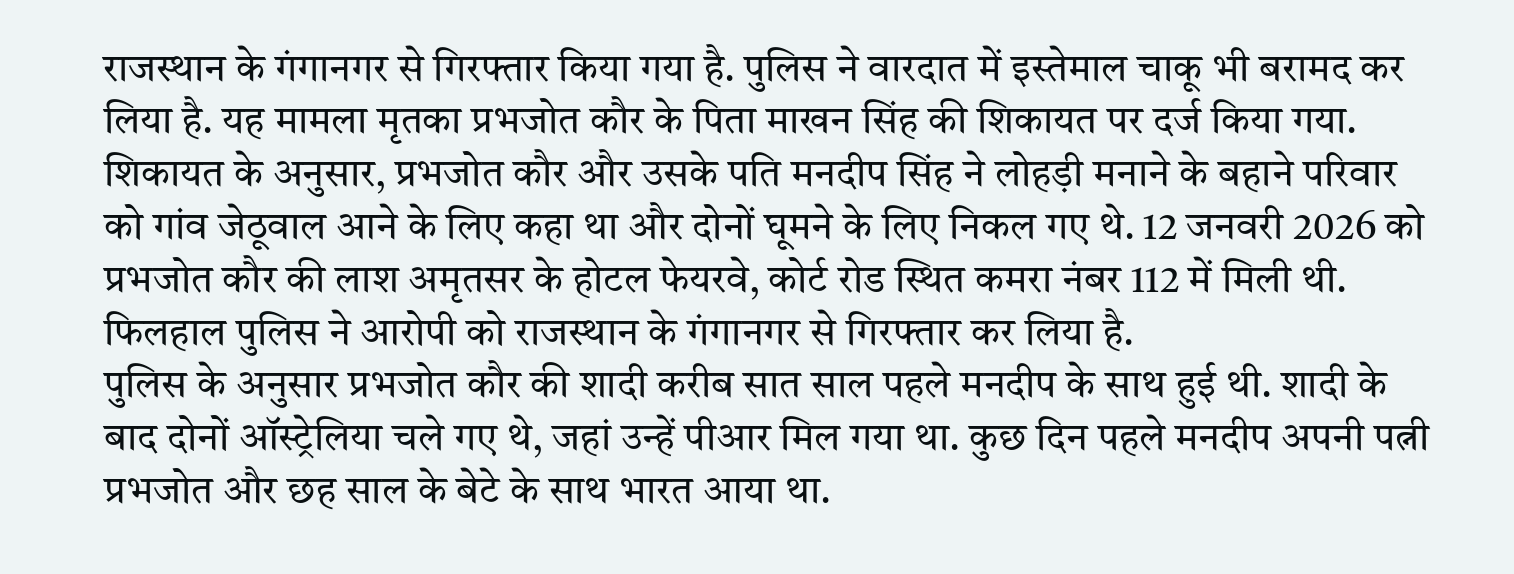राजस्थान के गंगानगर से गिरफ्तार किया गया है. पुलिस ने वारदात में इस्तेमाल चाकू भी बरामद कर लिया है. यह मामला मृतका प्रभजोत कौर के पिता माखन सिंह की शिकायत पर दर्ज किया गया. शिकायत के अनुसार, प्रभजोत कौर और उसके पति मनदीप सिंह ने लोहड़ी मनाने के बहाने परिवार को गांव जेठूवाल आने के लिए कहा था और दोनों घूमने के लिए निकल गए थे. 12 जनवरी 2026 को प्रभजोत कौर की लाश अमृतसर के होटल फेयरवे, कोर्ट रोड स्थित कमरा नंबर 112 में मिली थी. फिलहाल पुलिस ने आरोपी को राजस्थान के गंगानगर से गिरफ्तार कर लिया है.
पुलिस के अनुसार प्रभजोत कौर की शादी करीब सात साल पहले मनदीप के साथ हुई थी. शादी के बाद दोनों ऑस्ट्रेलिया चले गए थे, जहां उन्हें पीआर मिल गया था. कुछ दिन पहले मनदीप अपनी पत्नी प्रभजोत और छह साल के बेटे के साथ भारत आया था.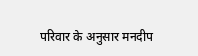परिवार के अनुसार मनदीप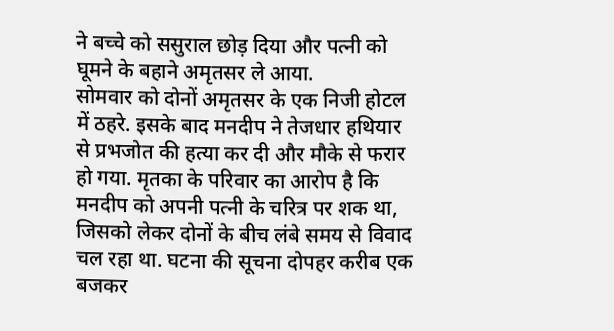ने बच्चे को ससुराल छोड़ दिया और पत्नी को घूमने के बहाने अमृतसर ले आया.
सोमवार को दोनों अमृतसर के एक निजी होटल में ठहरे. इसके बाद मनदीप ने तेजधार हथियार से प्रभजोत की हत्या कर दी और मौके से फरार हो गया. मृतका के परिवार का आरोप है कि मनदीप को अपनी पत्नी के चरित्र पर शक था, जिसको लेकर दोनों के बीच लंबे समय से विवाद चल रहा था. घटना की सूचना दोपहर करीब एक बजकर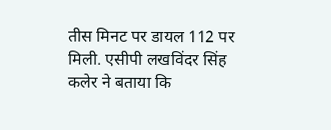तीस मिनट पर डायल 112 पर मिली. एसीपी लखविंदर सिंह कलेर ने बताया कि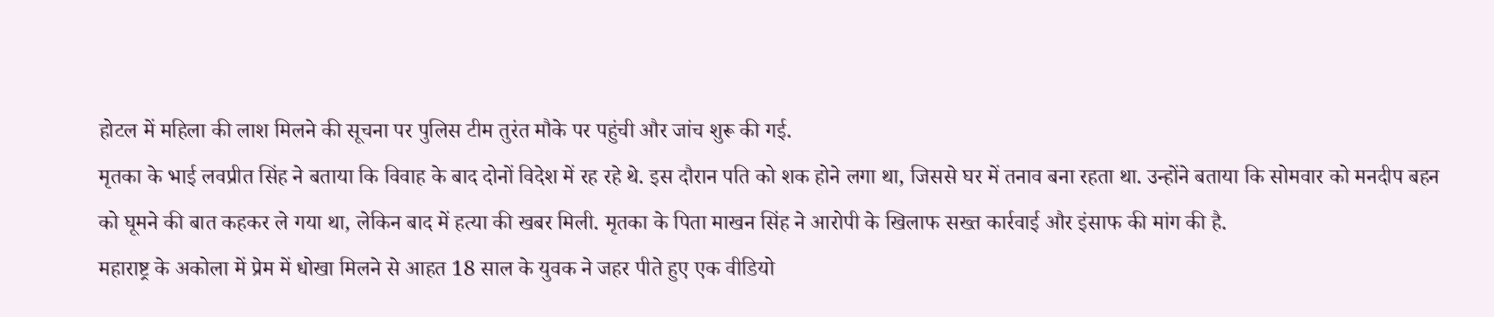होटल में महिला की लाश मिलने की सूचना पर पुलिस टीम तुरंत मौके पर पहुंची और जांच शुरू की गई.
मृतका के भाई लवप्रीत सिंह ने बताया कि विवाह के बाद दोनों विदेश में रह रहे थे. इस दौरान पति को शक होने लगा था, जिससे घर में तनाव बना रहता था. उन्होंने बताया कि सोमवार को मनदीप बहन को घूमने की बात कहकर ले गया था, लेकिन बाद में हत्या की खबर मिली. मृतका के पिता माखन सिंह ने आरोपी के खिलाफ सख्त कार्रवाई और इंसाफ की मांग की है.
महाराष्ट्र के अकोला में प्रेम में धोखा मिलने से आहत 18 साल के युवक ने जहर पीते हुए एक वीडियो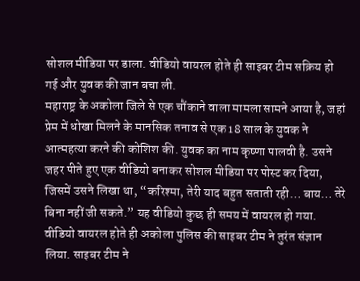सोशल मीडिया पर डाला. वीडियो वायरल होते ही साइबर टीम सक्रिय हो गई और युवक की जान बचा ली.
महाराष्ट्र के अकोला जिले से एक चौंकाने वाला मामला सामने आया है, जहां प्रेम में धोखा मिलने के मानसिक तनाव से एक 18 साल के युवक ने आत्महत्या करने की कोशिश की. युवक का नाम कृष्णा पालवी है. उसने जहर पीते हुए एक वीडियो बनाकर सोशल मीडिया पर पोस्ट कर दिया, जिसमें उसने लिखा था, “करिश्मा, तेरी याद बहुत सताती रही… बाय… तेरे बिना नहीं जी सकते.” यह वीडियो कुछ ही समय में वायरल हो गया.
वीडियो वायरल होते ही अकोला पुलिस की साइबर टीम ने तुरंत संज्ञान लिया. साइबर टीम ने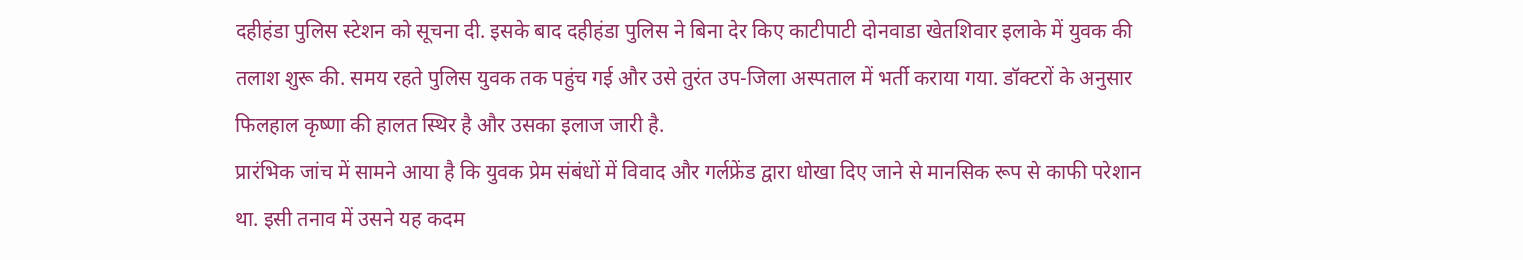दहीहंडा पुलिस स्टेशन को सूचना दी. इसके बाद दहीहंडा पुलिस ने बिना देर किए काटीपाटी दोनवाडा खेतशिवार इलाके में युवक की तलाश शुरू की. समय रहते पुलिस युवक तक पहुंच गई और उसे तुरंत उप-जिला अस्पताल में भर्ती कराया गया. डॉक्टरों के अनुसार फिलहाल कृष्णा की हालत स्थिर है और उसका इलाज जारी है.
प्रारंभिक जांच में सामने आया है कि युवक प्रेम संबंधों में विवाद और गर्लफ्रेंड द्वारा धोखा दिए जाने से मानसिक रूप से काफी परेशान था. इसी तनाव में उसने यह कदम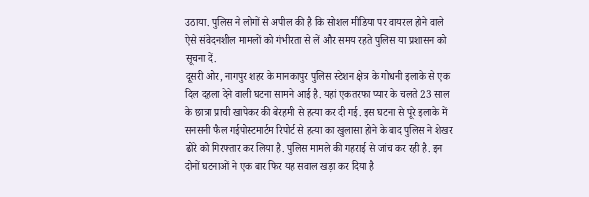उठाया. पुलिस ने लोगों से अपील की है कि सोशल मीडिया पर वायरल होने वाले ऐसे संवेदनशील मामलों को गंभीरता से लें और समय रहते पुलिस या प्रशासन को सूचना दें.
दूसरी ओर, नागपुर शहर के मानकापुर पुलिस स्टेशन क्षेत्र के गोधनी इलाके से एक दिल दहला देने वाली घटना सामने आई है. यहां एकतरफा प्यार के चलते 23 साल के छात्रा प्राची खापेकर की बेरहमी से हत्या कर दी गई. इस घटना से पूरे इलाके में सनसनी फैल गईपोस्टमार्टम रिपोर्ट से हत्या का खुलासा होने के बाद पुलिस ने शेखर ढोरे को गिरफ्तार कर लिया है. पुलिस मामले की गहराई से जांच कर रही है. इन दोनों घटनाओं ने एक बार फिर यह सवाल खड़ा कर दिया है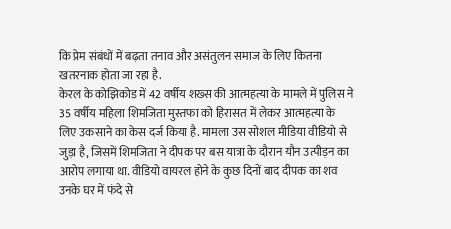कि प्रेम संबंधों में बढ़ता तनाव और असंतुलन समाज के लिए कितना खतरनाक होता जा रहा है.
केरल के कोझिकोड में 42 वर्षीय शख्स की आत्महत्या के मामले में पुलिस ने 35 वर्षीय महिला शिमजिता मुस्तफा को हिरासत में लेकर आत्महत्या के लिए उकसाने का केस दर्ज किया है. मामला उस सोशल मीडिया वीडियो से जुड़ा है, जिसमें शिमजिता ने दीपक पर बस यात्रा के दौरान यौन उत्पीड़न का आरोप लगाया था. वीडियो वायरल होने के कुछ दिनों बाद दीपक का शव उनके घर में फंदे से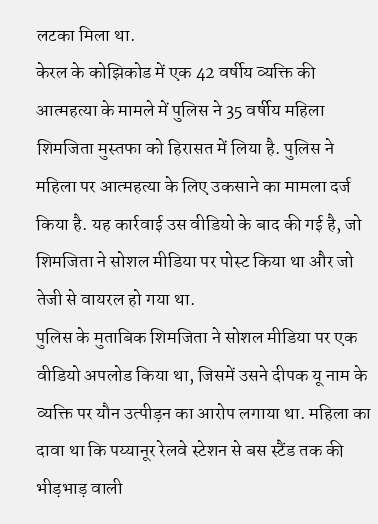लटका मिला था.
केरल के कोझिकोड में एक 42 वर्षीय व्यक्ति की आत्महत्या के मामले में पुलिस ने 35 वर्षीय महिला शिमजिता मुस्तफा को हिरासत में लिया है. पुलिस ने महिला पर आत्महत्या के लिए उकसाने का मामला दर्ज किया है. यह कार्रवाई उस वीडियो के बाद की गई है, जो शिमजिता ने सोशल मीडिया पर पोस्ट किया था और जो तेजी से वायरल हो गया था.
पुलिस के मुताबिक शिमजिता ने सोशल मीडिया पर एक वीडियो अपलोड किया था, जिसमें उसने दीपक यू नाम के व्यक्ति पर यौन उत्पीड़न का आरोप लगाया था. महिला का दावा था कि पय्यानूर रेलवे स्टेशन से बस स्टैंड तक की भीड़भाड़ वाली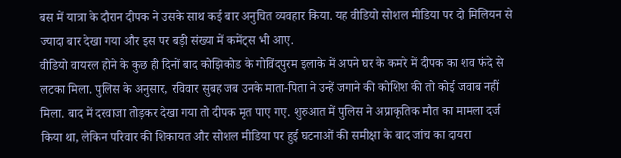बस में यात्रा के दौरान दीपक ने उसके साथ कई बार अनुचित व्यवहार किया. यह वीडियो सोशल मीडिया पर दो मिलियन से ज्यादा बार देखा गया और इस पर बड़ी संख्या में कमेंट्स भी आए.
वीडियो वायरल होने के कुछ ही दिनों बाद कोझिकोड के गोविंदपुरम इलाके में अपने घर के कमरे में दीपक का शव फंदे से लटका मिला. पुलिस के अनुसार, रविवार सुबह जब उनके माता-पिता ने उन्हें जगाने की कोशिश की तो कोई जवाब नहीं मिला. बाद में दरवाजा तोड़कर देखा गया तो दीपक मृत पाए गए. शुरुआत में पुलिस ने अप्राकृतिक मौत का मामला दर्ज किया था, लेकिन परिवार की शिकायत और सोशल मीडिया पर हुई घटनाओं की समीक्षा के बाद जांच का दायरा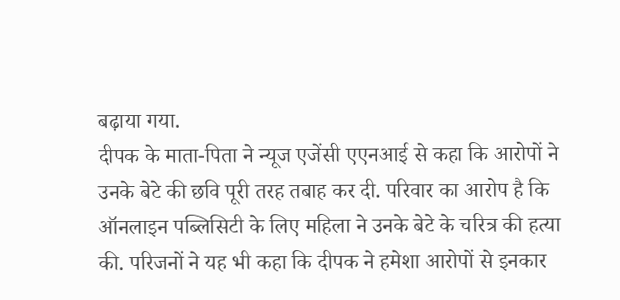बढ़ाया गया.
दीपक के माता-पिता ने न्यूज एजेंसी एएनआई से कहा कि आरोपों ने उनके बेटे की छवि पूरी तरह तबाह कर दी. परिवार का आरोप है कि ऑनलाइन पब्लिसिटी के लिए महिला ने उनके बेटे के चरित्र की हत्या की. परिजनों ने यह भी कहा कि दीपक ने हमेशा आरोपों से इनकार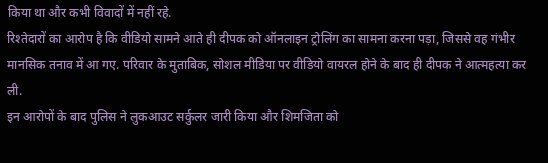किया था और कभी विवादों में नहीं रहे.
रिश्तेदारों का आरोप है कि वीडियो सामने आते ही दीपक को ऑनलाइन ट्रोलिंग का सामना करना पड़ा, जिससे वह गंभीर मानसिक तनाव में आ गए. परिवार के मुताबिक, सोशल मीडिया पर वीडियो वायरल होने के बाद ही दीपक ने आत्महत्या कर ली.
इन आरोपों के बाद पुलिस ने लुकआउट सर्कुलर जारी किया और शिमजिता को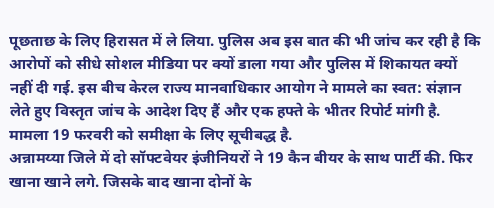पूछताछ के लिए हिरासत में ले लिया. पुलिस अब इस बात की भी जांच कर रही है कि आरोपों को सीधे सोशल मीडिया पर क्यों डाला गया और पुलिस में शिकायत क्यों नहीं दी गई. इस बीच केरल राज्य मानवाधिकार आयोग ने मामले का स्वत: संज्ञान लेते हुए विस्तृत जांच के आदेश दिए हैं और एक हफ्ते के भीतर रिपोर्ट मांगी है. मामला 19 फरवरी को समीक्षा के लिए सूचीबद्ध है.
अन्नामय्या जिले में दो सॉफ्टवेयर इंजीनियरों ने 19 कैन बीयर के साथ पार्टी की. फिर खाना खाने लगे. जिसके बाद खाना दोनों के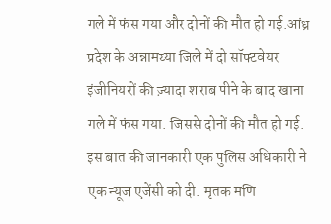गले में फंस गया और दोनों की मौत हो गई.आंध्र प्रदेश के अन्नामय्या जिले में दो सॉफ्टवेयर इंजीनियरों की ज़्यादा शराब पीने के बाद खाना गले में फंस गया. जिससे दोनों की मौत हो गई. इस बात की जानकारी एक पुलिस अधिकारी ने एक न्यूज एजेंसी को दी. मृतक मणि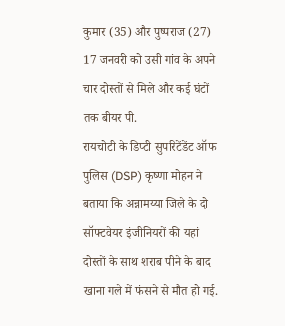कुमार (35) और पुष्पराज (27) 17 जनवरी को उसी गांव के अपने चार दोस्तों से मिले और कई घंटों तक बीयर पी.
रायचोटी के डिप्टी सुपरिटेंडेंट ऑफ पुलिस (DSP) कृष्णा मोहन ने बताया कि अन्नामय्या जिले के दो सॉफ्टवेयर इंजीनियरों की यहां दोस्तों के साथ शराब पीने के बाद खाना गले में फंसने से मौत हो गई.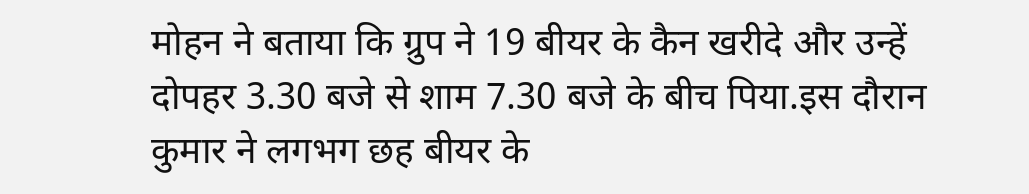मोहन ने बताया कि ग्रुप ने 19 बीयर के कैन खरीदे और उन्हें दोपहर 3.30 बजे से शाम 7.30 बजे के बीच पिया.इस दौरान कुमार ने लगभग छह बीयर के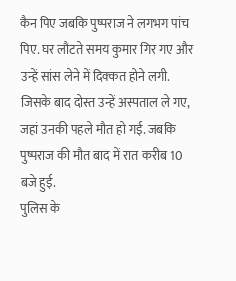कैन पिए जबकि पुष्पराज ने लगभग पांच पिए. घर लौटते समय कुमार गिर गए और उन्हें सांस लेने में दिक्कत होने लगी. जिसके बाद दोस्त उन्हें अस्पताल ले गए, जहां उनकी पहले मौत हो गई. जबकि पुष्पराज की मौत बाद में रात करीब 10 बजे हुई.
पुलिस के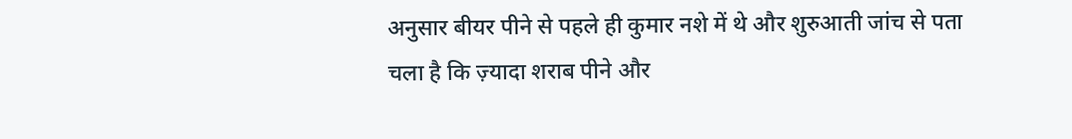अनुसार बीयर पीने से पहले ही कुमार नशे में थे और शुरुआती जांच से पता चला है कि ज़्यादा शराब पीने और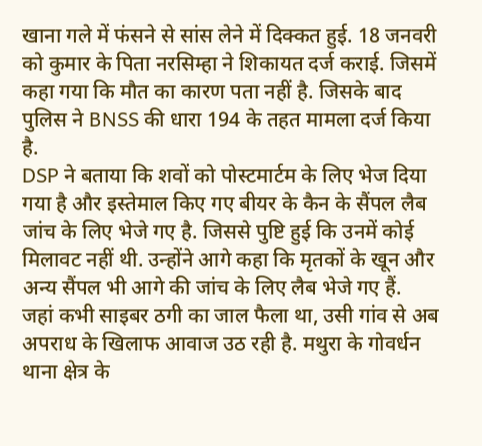खाना गले में फंसने से सांस लेने में दिक्कत हुई. 18 जनवरी को कुमार के पिता नरसिम्हा ने शिकायत दर्ज कराई. जिसमें कहा गया कि मौत का कारण पता नहीं है. जिसके बाद पुलिस ने BNSS की धारा 194 के तहत मामला दर्ज किया है.
DSP ने बताया कि शवों को पोस्टमार्टम के लिए भेज दिया गया है और इस्तेमाल किए गए बीयर के कैन के सैंपल लैब जांच के लिए भेजे गए है. जिससे पुष्टि हुई कि उनमें कोई मिलावट नहीं थी. उन्होंने आगे कहा कि मृतकों के खून और अन्य सैंपल भी आगे की जांच के लिए लैब भेजे गए हैं.
जहां कभी साइबर ठगी का जाल फैला था, उसी गांव से अब अपराध के खिलाफ आवाज उठ रही है. मथुरा के गोवर्धन थाना क्षेत्र के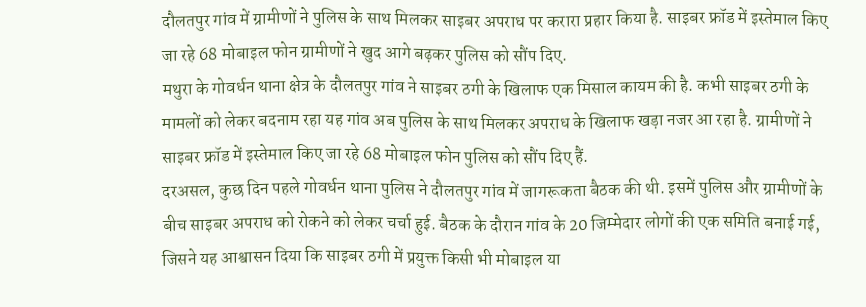दौलतपुर गांव में ग्रामीणों ने पुलिस के साथ मिलकर साइबर अपराध पर करारा प्रहार किया है. साइबर फ्रॉड में इस्तेमाल किए जा रहे 68 मोबाइल फोन ग्रामीणों ने खुद आगे बढ़कर पुलिस को सौंप दिए.
मथुरा के गोवर्धन थाना क्षेत्र के दौलतपुर गांव ने साइबर ठगी के खिलाफ एक मिसाल कायम की है. कभी साइबर ठगी के मामलों को लेकर बदनाम रहा यह गांव अब पुलिस के साथ मिलकर अपराध के खिलाफ खड़ा नजर आ रहा है. ग्रामीणों ने साइबर फ्रॉड में इस्तेमाल किए जा रहे 68 मोबाइल फोन पुलिस को सौंप दिए हैं.
दरअसल, कुछ दिन पहले गोवर्धन थाना पुलिस ने दौलतपुर गांव में जागरूकता बैठक की थी. इसमें पुलिस और ग्रामीणों के बीच साइबर अपराध को रोकने को लेकर चर्चा हुई. बैठक के दौरान गांव के 20 जिम्मेदार लोगों की एक समिति बनाई गई, जिसने यह आश्वासन दिया कि साइबर ठगी में प्रयुक्त किसी भी मोबाइल या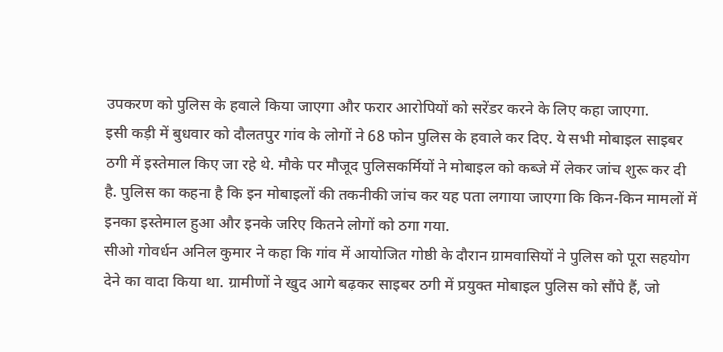उपकरण को पुलिस के हवाले किया जाएगा और फरार आरोपियों को सरेंडर करने के लिए कहा जाएगा.
इसी कड़ी में बुधवार को दौलतपुर गांव के लोगों ने 68 फोन पुलिस के हवाले कर दिए. ये सभी मोबाइल साइबर ठगी में इस्तेमाल किए जा रहे थे. मौके पर मौजूद पुलिसकर्मियों ने मोबाइल को कब्जे में लेकर जांच शुरू कर दी है. पुलिस का कहना है कि इन मोबाइलों की तकनीकी जांच कर यह पता लगाया जाएगा कि किन-किन मामलों में इनका इस्तेमाल हुआ और इनके जरिए कितने लोगों को ठगा गया.
सीओ गोवर्धन अनिल कुमार ने कहा कि गांव में आयोजित गोष्ठी के दौरान ग्रामवासियों ने पुलिस को पूरा सहयोग देने का वादा किया था. ग्रामीणों ने खुद आगे बढ़कर साइबर ठगी में प्रयुक्त मोबाइल पुलिस को सौंपे हैं, जो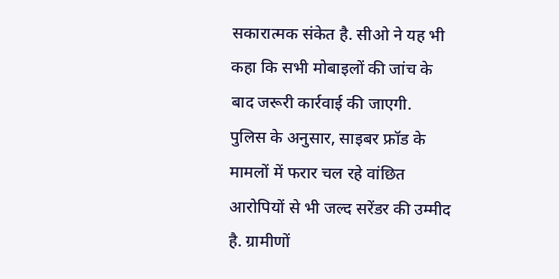सकारात्मक संकेत है. सीओ ने यह भी कहा कि सभी मोबाइलों की जांच के बाद जरूरी कार्रवाई की जाएगी.
पुलिस के अनुसार, साइबर फ्रॉड के मामलों में फरार चल रहे वांछित आरोपियों से भी जल्द सरेंडर की उम्मीद है. ग्रामीणों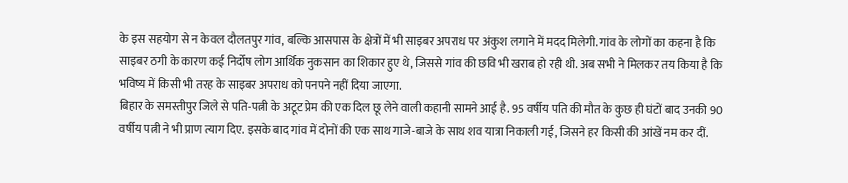के इस सहयोग से न केवल दौलतपुर गांव, बल्कि आसपास के क्षेत्रों में भी साइबर अपराध पर अंकुश लगाने में मदद मिलेगी. गांव के लोगों का कहना है कि साइबर ठगी के कारण कई निर्दोष लोग आर्थिक नुकसान का शिकार हुए थे, जिससे गांव की छवि भी खराब हो रही थी. अब सभी ने मिलकर तय किया है कि भविष्य में किसी भी तरह के साइबर अपराध को पनपने नहीं दिया जाएगा.
बिहार के समस्तीपुर जिले से पति-पत्नी के अटूट प्रेम की एक दिल छू लेने वाली कहानी सामने आई है. 95 वर्षीय पति की मौत के कुछ ही घंटों बाद उनकी 90 वर्षीय पत्नी ने भी प्राण त्याग दिए. इसके बाद गांव में दोनों की एक साथ गाजे-बाजे के साथ शव यात्रा निकाली गई, जिसने हर किसी की आंखें नम कर दीं.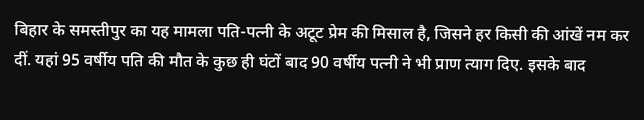बिहार के समस्तीपुर का यह मामला पति-पत्नी के अटूट प्रेम की मिसाल है, जिसने हर किसी की आंखें नम कर दीं. यहां 95 वर्षीय पति की मौत के कुछ ही घंटों बाद 90 वर्षीय पत्नी ने भी प्राण त्याग दिए. इसके बाद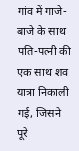गांव में गाजे-बाजे के साथ पति-पत्नी की एक साथ शव यात्रा निकाली गई, जिसने पूरे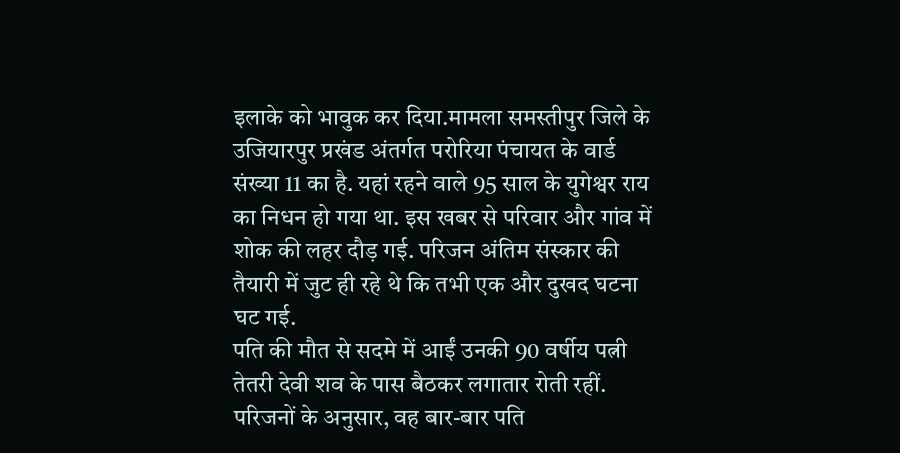इलाके को भावुक कर दिया.मामला समस्तीपुर जिले के उजियारपुर प्रखंड अंतर्गत परोरिया पंचायत के वार्ड संख्या 11 का है. यहां रहने वाले 95 साल के युगेश्वर राय का निधन हो गया था. इस खबर से परिवार और गांव में शोक की लहर दौड़ गई. परिजन अंतिम संस्कार की तैयारी में जुट ही रहे थे कि तभी एक और दुखद घटना घट गई.
पति की मौत से सदमे में आईं उनकी 90 वर्षीय पत्नी तेतरी देवी शव के पास बैठकर लगातार रोती रहीं. परिजनों के अनुसार, वह बार-बार पति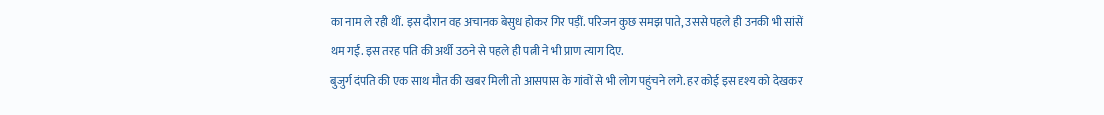का नाम ले रही थीं. इस दौरान वह अचानक बेसुध होकर गिर पड़ीं. परिजन कुछ समझ पाते, उससे पहले ही उनकी भी सांसें थम गईं. इस तरह पति की अर्थी उठने से पहले ही पत्नी ने भी प्राण त्याग दिए.
बुजुर्ग दंपति की एक साथ मौत की खबर मिली तो आसपास के गांवों से भी लोग पहुंचने लगे. हर कोई इस दृश्य को देखकर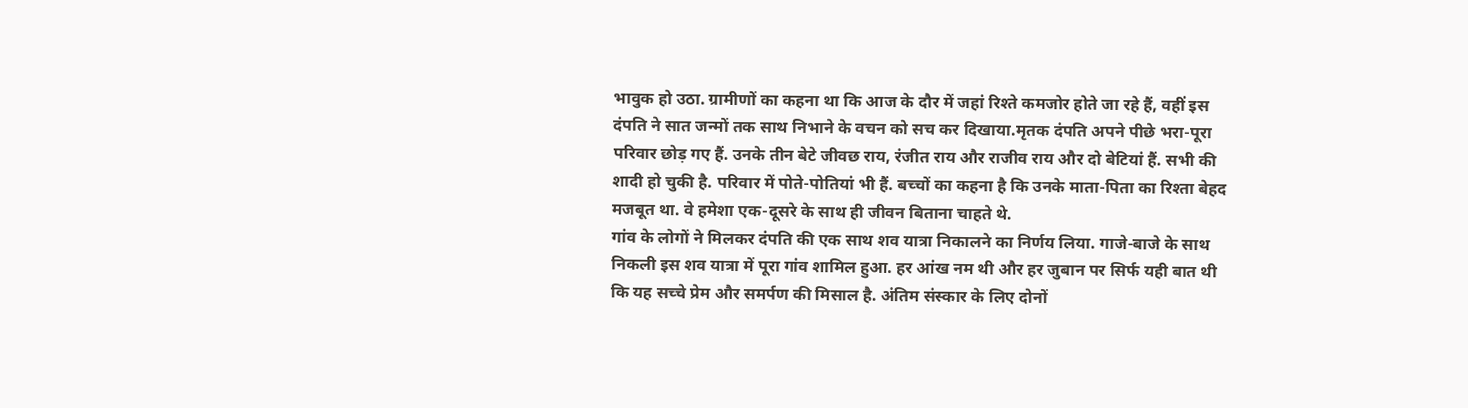भावुक हो उठा. ग्रामीणों का कहना था कि आज के दौर में जहां रिश्ते कमजोर होते जा रहे हैं, वहीं इस दंपति ने सात जन्मों तक साथ निभाने के वचन को सच कर दिखाया.मृतक दंपति अपने पीछे भरा-पूरा परिवार छोड़ गए हैं. उनके तीन बेटे जीवछ राय, रंजीत राय और राजीव राय और दो बेटियां हैं. सभी की शादी हो चुकी है. परिवार में पोते-पोतियां भी हैं. बच्चों का कहना है कि उनके माता-पिता का रिश्ता बेहद मजबूत था. वे हमेशा एक-दूसरे के साथ ही जीवन बिताना चाहते थे.
गांव के लोगों ने मिलकर दंपति की एक साथ शव यात्रा निकालने का निर्णय लिया. गाजे-बाजे के साथ निकली इस शव यात्रा में पूरा गांव शामिल हुआ. हर आंख नम थी और हर जुबान पर सिर्फ यही बात थी कि यह सच्चे प्रेम और समर्पण की मिसाल है. अंतिम संस्कार के लिए दोनों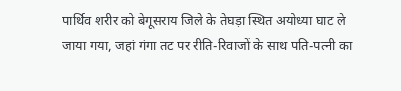पार्थिव शरीर को बेगूसराय जिले के तेघड़ा स्थित अयोध्या घाट ले जाया गया, जहां गंगा तट पर रीति-रिवाजों के साथ पति-पत्नी का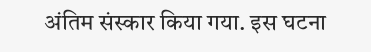अंतिम संस्कार किया गया. इस घटना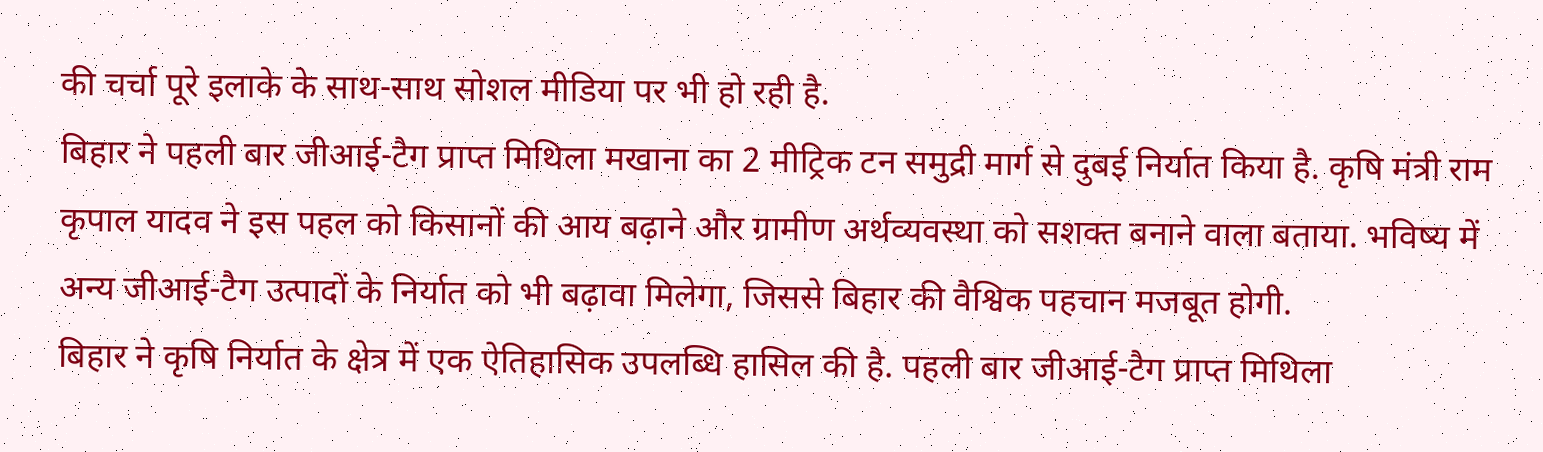की चर्चा पूरे इलाके के साथ-साथ सोशल मीडिया पर भी हो रही है.
बिहार ने पहली बार जीआई-टैग प्राप्त मिथिला मखाना का 2 मीट्रिक टन समुद्री मार्ग से दुबई निर्यात किया है. कृषि मंत्री राम कृपाल यादव ने इस पहल को किसानों की आय बढ़ाने और ग्रामीण अर्थव्यवस्था को सशक्त बनाने वाला बताया. भविष्य में अन्य जीआई-टैग उत्पादों के निर्यात को भी बढ़ावा मिलेगा, जिससे बिहार की वैश्विक पहचान मजबूत होगी.
बिहार ने कृषि निर्यात के क्षेत्र में एक ऐतिहासिक उपलब्धि हासिल की है. पहली बार जीआई-टैग प्राप्त मिथिला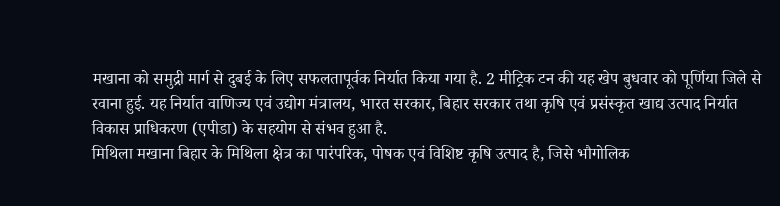मखाना को समुद्री मार्ग से दुबई के लिए सफलतापूर्वक निर्यात किया गया है. 2 मीट्रिक टन की यह खेप बुधवार को पूर्णिया जिले से रवाना हुई. यह निर्यात वाणिज्य एवं उद्योग मंत्रालय, भारत सरकार, बिहार सरकार तथा कृषि एवं प्रसंस्कृत खाद्य उत्पाद निर्यात विकास प्राधिकरण (एपीडा) के सहयोग से संभव हुआ है.
मिथिला मखाना बिहार के मिथिला क्षेत्र का पारंपरिक, पोषक एवं विशिष्ट कृषि उत्पाद है, जिसे भौगोलिक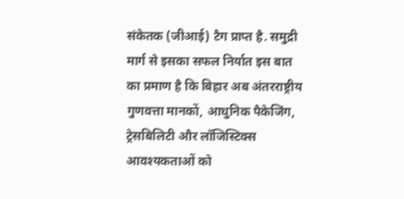संकेतक (जीआई) टैग प्राप्त है. समुद्री मार्ग से इसका सफल निर्यात इस बात का प्रमाण है कि बिहार अब अंतरराष्ट्रीय गुणवत्ता मानकों, आधुनिक पैकेजिंग, ट्रेसबिलिटी और लॉजिस्टिक्स आवश्यकताओं को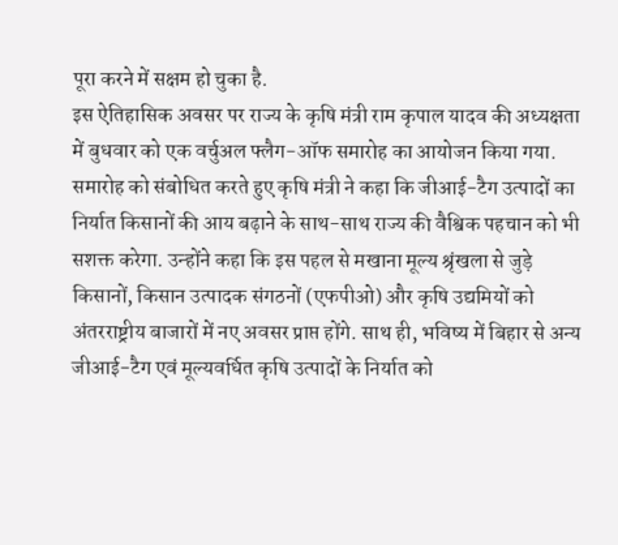पूरा करने में सक्षम हो चुका है.
इस ऐतिहासिक अवसर पर राज्य के कृषि मंत्री राम कृपाल यादव की अध्यक्षता में बुधवार को एक वर्चुअल फ्लैग-ऑफ समारोह का आयोजन किया गया. समारोह को संबोधित करते हुए कृषि मंत्री ने कहा कि जीआई-टैग उत्पादों का निर्यात किसानों की आय बढ़ाने के साथ-साथ राज्य की वैश्विक पहचान को भी सशक्त करेगा. उन्होंने कहा कि इस पहल से मखाना मूल्य श्रृंखला से जुड़े किसानों, किसान उत्पादक संगठनों (एफपीओ) और कृषि उद्यमियों को अंतरराष्ट्रीय बाजारों में नए अवसर प्राप्त होंगे. साथ ही, भविष्य में बिहार से अन्य जीआई-टैग एवं मूल्यवर्धित कृषि उत्पादों के निर्यात को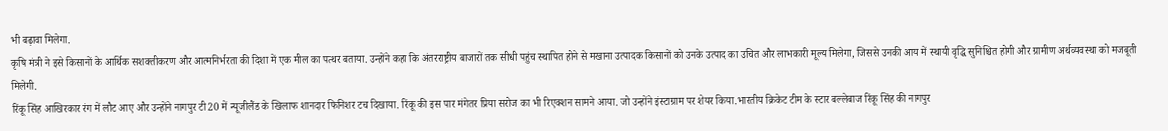भी बढ़ावा मिलेगा.
कृषि मंत्री ने इसे किसानों के आर्थिक सशक्तीकरण और आत्मनिर्भरता की दिशा में एक मील का पत्थर बताया. उन्होंने कहा कि अंतरराष्ट्रीय बाजारों तक सीधी पहुंच स्थापित होने से मखाना उत्पादक किसानों को उनके उत्पाद का उचित और लाभकारी मूल्य मिलेगा, जिससे उनकी आय में स्थायी वृद्धि सुनिश्चित होगी और ग्रामीण अर्थव्यवस्था को मजबूती मिलेगी.
रिंकू सिंह आखिरकार रंग में लौट आए और उन्होंने नागपुर टी20 में न्यूजीलैंड के खिलाफ शानदार फिनिशर टच दिखाया. रिंकू की इस पार मंगेतर प्रिया सरोज का भी रिएक्शन सामने आया. जो उन्होंने इंस्टाग्राम पर शेयर किया.भारतीय क्रिकेट टीम के स्टार बल्लेबाज रिंकू सिंह की नागपुर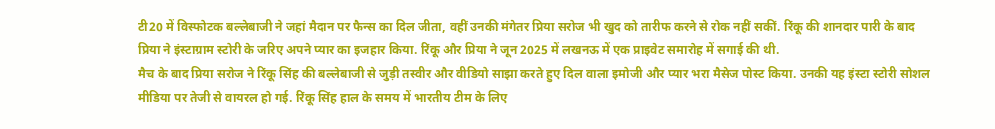टी20 में विस्फोटक बल्लेबाजी ने जहां मैदान पर फैन्स का दिल जीता, वहीं उनकी मंगेतर प्रिया सरोज भी खुद को तारीफ करने से रोक नहीं सकीं. रिंकू की शानदार पारी के बाद प्रिया ने इंस्टाग्राम स्टोरी के जरिए अपने प्यार का इजहार किया. रिंकू और प्रिया ने जून 2025 में लखनऊ में एक प्राइवेट समारोह में सगाई की थी.
मैच के बाद प्रिया सरोज ने रिंकू सिंह की बल्लेबाजी से जुड़ी तस्वीर और वीडियो साझा करते हुए दिल वाला इमोजी और प्यार भरा मैसेज पोस्ट किया. उनकी यह इंस्टा स्टोरी सोशल मीडिया पर तेजी से वायरल हो गई. रिंकू सिंह हाल के समय में भारतीय टीम के लिए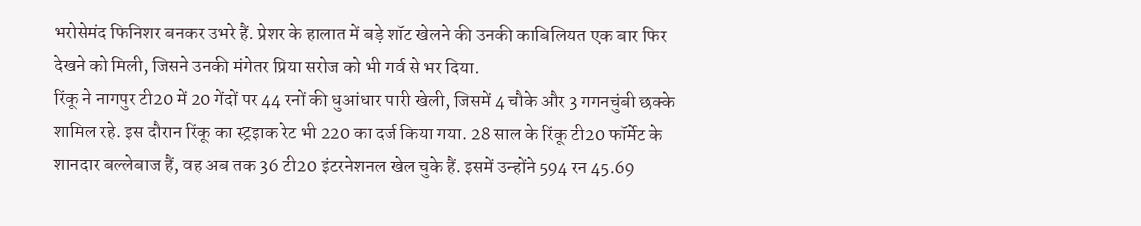भरोसेमंद फिनिशर बनकर उभरे हैं. प्रेशर के हालात में बड़े शॉट खेलने की उनकी काबिलियत एक बार फिर देखने को मिली, जिसने उनकी मंगेतर प्रिया सरोज को भी गर्व से भर दिया.
रिंकू ने नागपुर टी20 में 20 गेंदों पर 44 रनों की धुआंधार पारी खेली, जिसमें 4 चौके और 3 गगनचुंबी छक्के शामिल रहे. इस दौरान रिंकू का स्ट्रइाक रेट भी 220 का दर्ज किया गया. 28 साल के रिंकू टी20 फॉर्मेट के शानदार बल्लेबाज हैं, वह अब तक 36 टी20 इंटरनेशनल खेल चुके हैं. इसमें उन्होंने 594 रन 45.69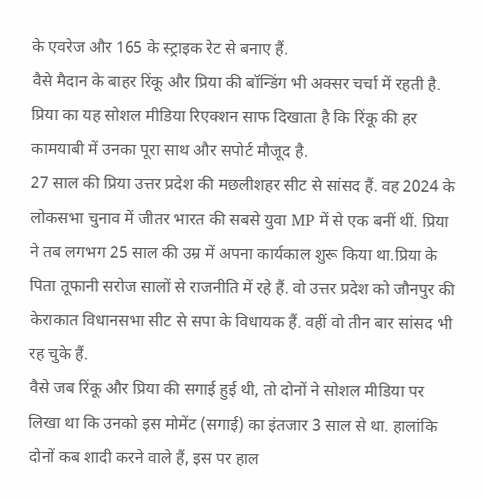के एवरेज और 165 के स्ट्राइक रेट से बनाए हैं.
वैसे मैदान के बाहर रिंकू और प्रिया की बॉन्डिंग भी अक्सर चर्चा में रहती है. प्रिया का यह सोशल मीडिया रिएक्शन साफ दिखाता है कि रिंकू की हर कामयाबी में उनका पूरा साथ और सपोर्ट मौजूद है.
27 साल की प्रिया उत्तर प्रदेश की मछलीशहर सीट से सांसद हैं. वह 2024 के लोकसभा चुनाव में जीतर भारत की सबसे युवा MP में से एक बनीं थीं. प्रिया ने तब लगभग 25 साल की उम्र में अपना कार्यकाल शुरू किया था.प्रिया के पिता तूफानी सरोज सालों से राजनीति में रहे हैं. वो उत्तर प्रदेश को जौनपुर की केराकात विधानसभा सीट से सपा के विधायक हैं. वहीं वो तीन बार सांसद भी रह चुके हैं.
वैसे जब रिंकू और प्रिया की सगाई हुई थी, तो दोनों ने सोशल मीडिया पर लिखा था कि उनको इस मोमेंट (सगाई) का इंतजार 3 साल से था. हालांकि दोनों कब शादी करने वाले हैं, इस पर हाल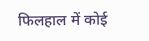फिलहाल में कोई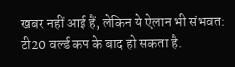खबर नहीं आई हैं, लेकिन ये ऐलान भी संभवत: टी20 वर्ल्ड कप के बाद हो सकता है.